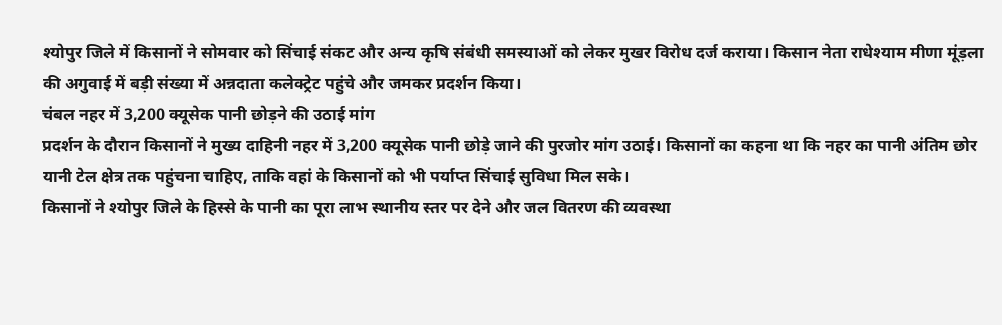श्योपुर जिले में किसानों ने सोमवार को सिंचाई संकट और अन्य कृषि संबंधी समस्याओं को लेकर मुखर विरोध दर्ज कराया। किसान नेता राधेश्याम मीणा मूंड़ला की अगुवाई में बड़ी संख्या में अन्नदाता कलेक्ट्रेट पहुंचे और जमकर प्रदर्शन किया।
चंबल नहर में 3,200 क्यूसेक पानी छोड़ने की उठाई मांग
प्रदर्शन के दौरान किसानों ने मुख्य दाहिनी नहर में 3,200 क्यूसेक पानी छोड़े जाने की पुरजोर मांग उठाई। किसानों का कहना था कि नहर का पानी अंतिम छोर यानी टेल क्षेत्र तक पहुंचना चाहिए, ताकि वहां के किसानों को भी पर्याप्त सिंचाई सुविधा मिल सके।
किसानों ने श्योपुर जिले के हिस्से के पानी का पूरा लाभ स्थानीय स्तर पर देने और जल वितरण की व्यवस्था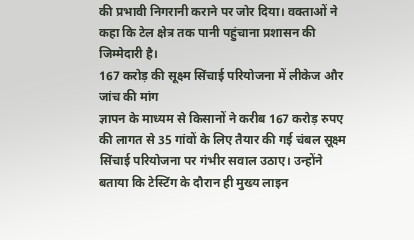की प्रभावी निगरानी कराने पर जोर दिया। वक्ताओं ने कहा कि टेल क्षेत्र तक पानी पहुंचाना प्रशासन की जिम्मेदारी है।
167 करोड़ की सूक्ष्म सिंचाई परियोजना में लीकेज और जांच की मांग
ज्ञापन के माध्यम से किसानों ने करीब 167 करोड़ रुपए की लागत से 35 गांवों के लिए तैयार की गई चंबल सूक्ष्म सिंचाई परियोजना पर गंभीर सवाल उठाए। उन्होंने बताया कि टेस्टिंग के दौरान ही मुख्य लाइन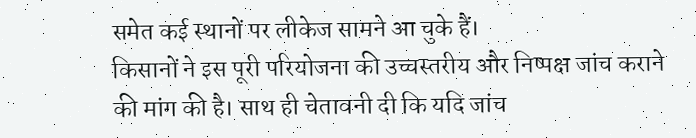समेत कई स्थानों पर लीकेज सामने आ चुके हैं।
किसानों ने इस पूरी परियोजना की उच्चस्तरीय और निष्पक्ष जांच कराने की मांग की है। साथ ही चेतावनी दी कि यदि जांच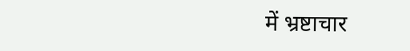में भ्रष्टाचार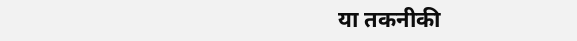या तकनीकी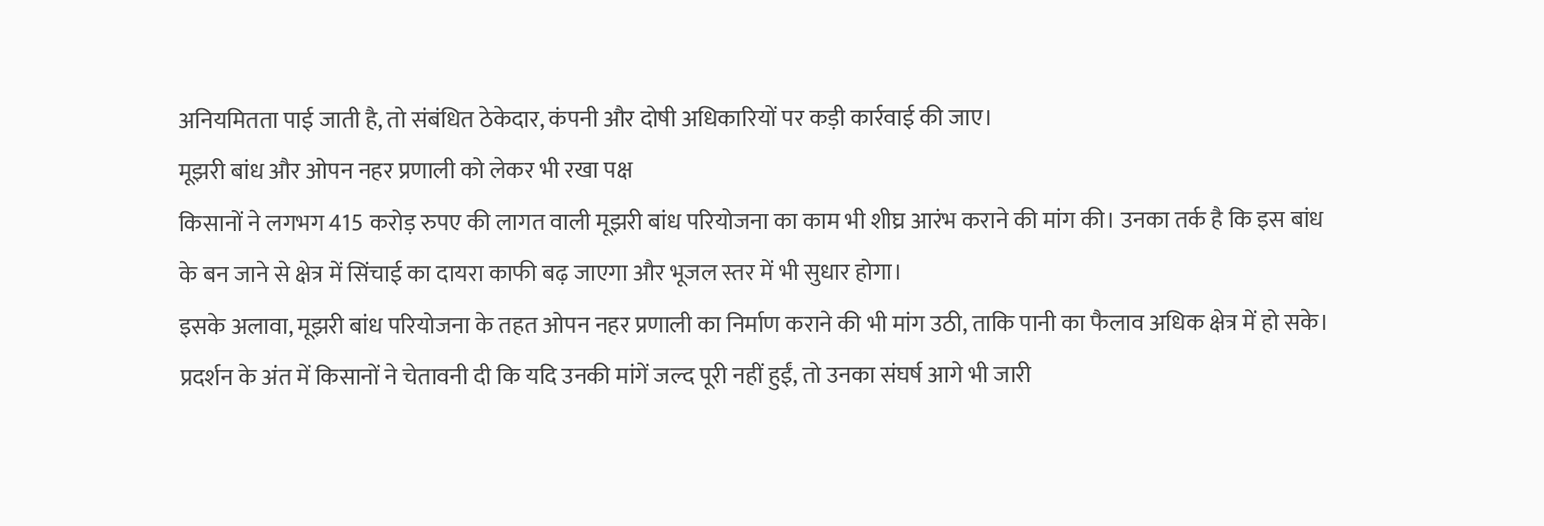अनियमितता पाई जाती है, तो संबंधित ठेकेदार, कंपनी और दोषी अधिकारियों पर कड़ी कार्रवाई की जाए।
मूझरी बांध और ओपन नहर प्रणाली को लेकर भी रखा पक्ष
किसानों ने लगभग 415 करोड़ रुपए की लागत वाली मूझरी बांध परियोजना का काम भी शीघ्र आरंभ कराने की मांग की। उनका तर्क है कि इस बांध के बन जाने से क्षेत्र में सिंचाई का दायरा काफी बढ़ जाएगा और भूजल स्तर में भी सुधार होगा।
इसके अलावा, मूझरी बांध परियोजना के तहत ओपन नहर प्रणाली का निर्माण कराने की भी मांग उठी, ताकि पानी का फैलाव अधिक क्षेत्र में हो सके। प्रदर्शन के अंत में किसानों ने चेतावनी दी कि यदि उनकी मांगें जल्द पूरी नहीं हुईं, तो उनका संघर्ष आगे भी जारी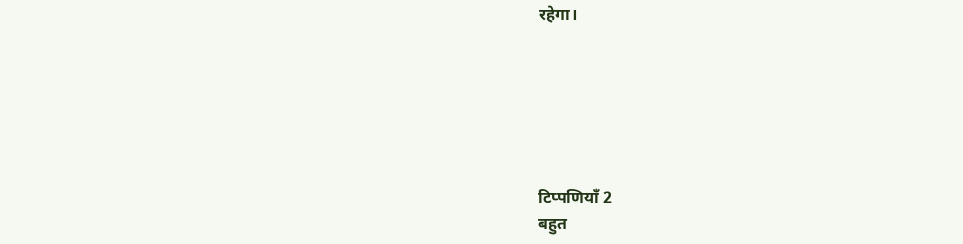रहेगा।






टिप्पणियाँ 2
बहुत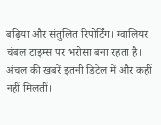बढ़िया और संतुलित रिपोर्टिंग। ग्वालियर चंबल टाइम्स पर भरोसा बना रहता है।
अंचल की खबरें इतनी डिटेल में और कहीं नहीं मिलतीं।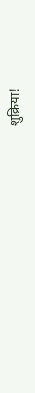शुक्रिया!